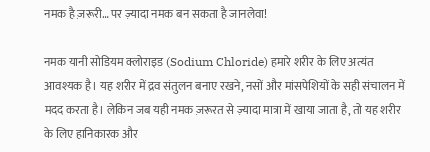नमक है ज़रूरी… पर ज़्यादा नमक बन सकता है जानलेवा!

नमक यानी सोडियम क्लोराइड (Sodium Chloride) हमारे शरीर के लिए अत्यंत आवश्यक है। यह शरीर में द्रव संतुलन बनाए रखने, नसों और मांसपेशियों के सही संचालन में मदद करता है। लेकिन जब यही नमक ज़रूरत से ज़्यादा मात्रा में खाया जाता है, तो यह शरीर के लिए हानिकारक और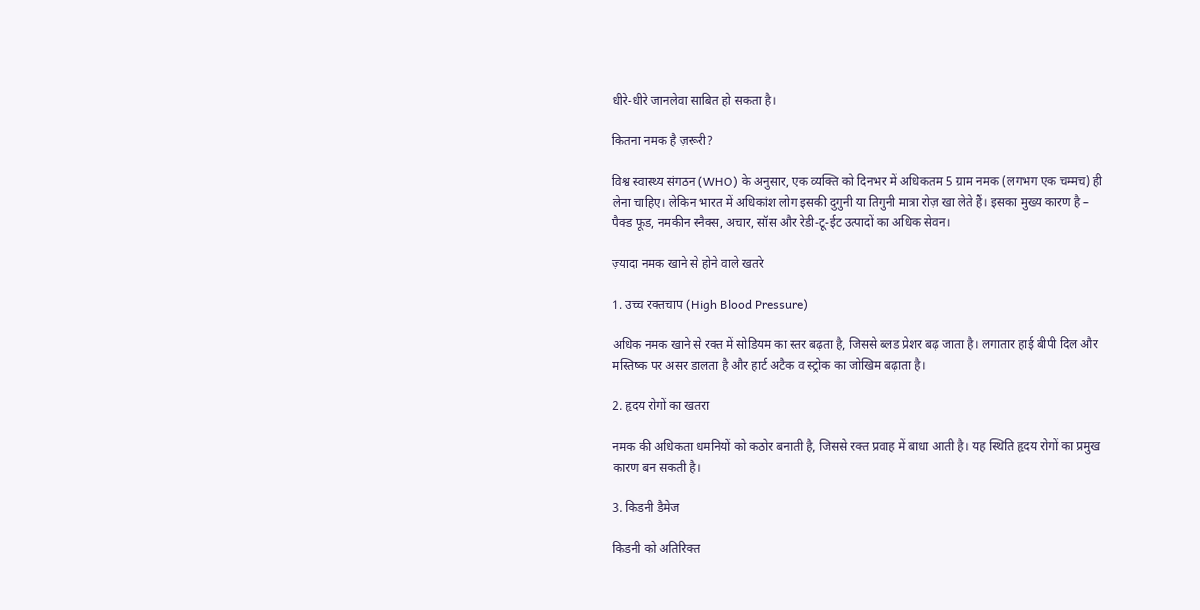धीरे-धीरे जानलेवा साबित हो सकता है।

कितना नमक है ज़रूरी?

विश्व स्वास्थ्य संगठन (WHO) के अनुसार, एक व्यक्ति को दिनभर में अधिकतम 5 ग्राम नमक (लगभग एक चम्मच) ही लेना चाहिए। लेकिन भारत में अधिकांश लोग इसकी दुगुनी या तिगुनी मात्रा रोज़ खा लेते हैं। इसका मुख्य कारण है – पैक्ड फूड, नमकीन स्नैक्स, अचार, सॉस और रेडी-टू-ईट उत्पादों का अधिक सेवन।

ज़्यादा नमक खाने से होने वाले खतरे

1. उच्च रक्तचाप (High Blood Pressure)

अधिक नमक खाने से रक्त में सोडियम का स्तर बढ़ता है, जिससे ब्लड प्रेशर बढ़ जाता है। लगातार हाई बीपी दिल और मस्तिष्क पर असर डालता है और हार्ट अटैक व स्ट्रोक का जोखिम बढ़ाता है।

2. हृदय रोगों का खतरा

नमक की अधिकता धमनियों को कठोर बनाती है, जिससे रक्त प्रवाह में बाधा आती है। यह स्थिति हृदय रोगों का प्रमुख कारण बन सकती है।

3. किडनी डैमेज

किडनी को अतिरिक्त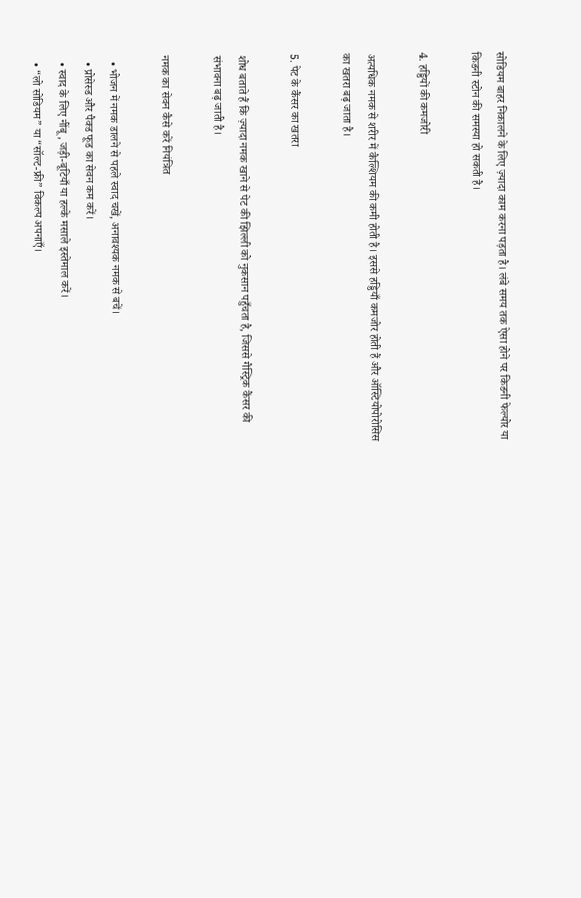सोडियम बाहर निकालने के लिए ज़्यादा काम करना पड़ता है। लंबे समय तक ऐसा होने पर किडनी फेल्योर या किडनी स्टोन की समस्या हो सकती है।

4. हड्डियों की कमजोरी

अत्यधिक नमक से शरीर में कैल्शियम की कमी होती है। इससे हड्डियाँ कमजोर होती हैं और ऑस्टियोपोरोसिस का खतरा बढ़ जाता है।

5. पेट के कैंसर का खतरा

शोध बताते हैं कि ज़्यादा नमक खाने से पेट की झिल्ली को नुकसान पहुँचता है, जिससे गैस्ट्रिक कैंसर की संभावना बढ़ जाती है।

नमक का सेवन कैसे करें नियंत्रित

  • भोजन में नमक डालने से पहले स्वाद चखें, अनावश्यक नमक से बचें।
  • प्रोसेस्ड और पैक्ड फूड का सेवन कम करें।
  • स्वाद के लिए नींबू, जड़ी-बूटियाँ या हल्के मसाले इस्तेमाल करें।
  • “लो सोडियम” या “सॉल्ट-फ्री” विकल्प अपनाएँ।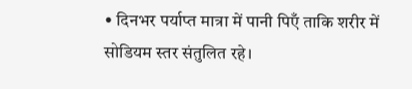• दिनभर पर्याप्त मात्रा में पानी पिएँ ताकि शरीर में सोडियम स्तर संतुलित रहे।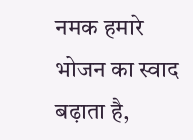नमक हमारे भोजन का स्वाद बढ़ाता है,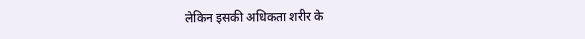लेकिन इसकी अधिकता शरीर के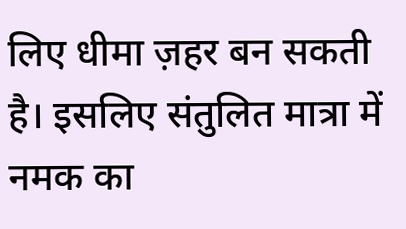लिए धीमा ज़हर बन सकती है। इसलिए संतुलित मात्रा में नमक का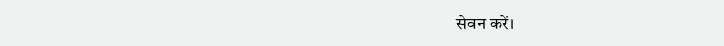सेवन करें।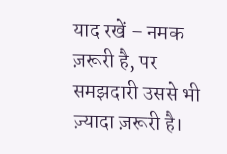याद रखें – नमक ज़रूरी है, पर समझदारी उससे भी ज़्यादा ज़रूरी है।